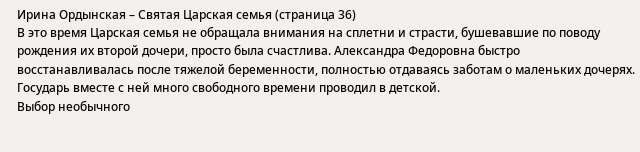Ирина Ордынская – Святая Царская семья (страница 36)
В это время Царская семья не обращала внимания на сплетни и страсти, бушевавшие по поводу рождения их второй дочери, просто была счастлива. Александра Федоровна быстро восстанавливалась после тяжелой беременности, полностью отдаваясь заботам о маленьких дочерях. Государь вместе с ней много свободного времени проводил в детской.
Выбор необычного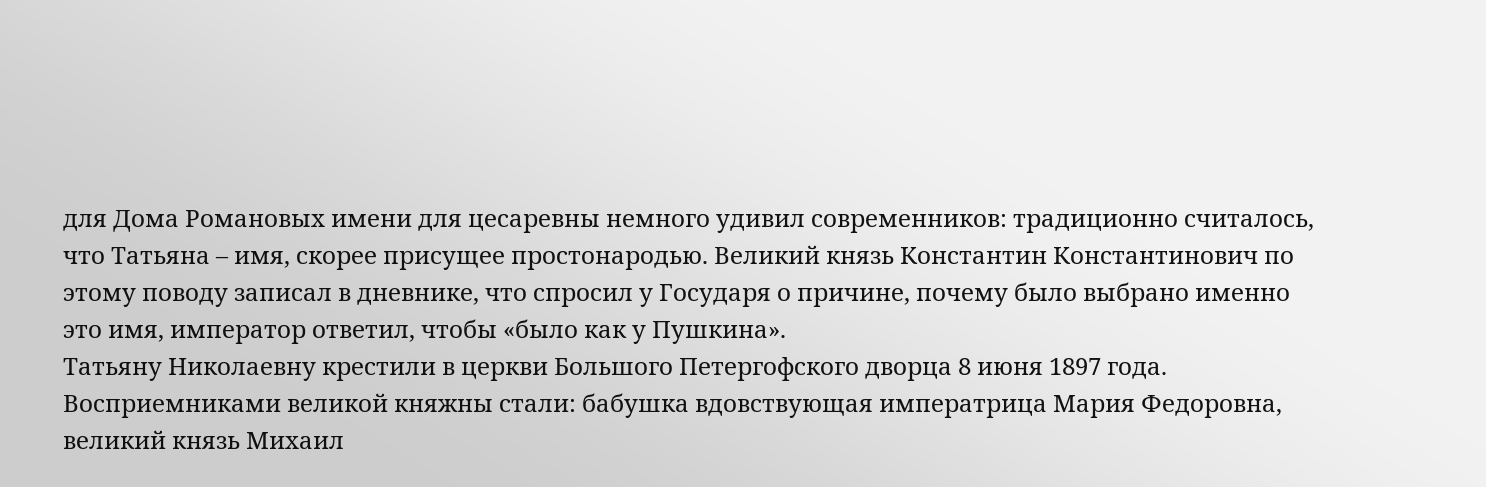для Дома Романовых имени для цесаревны немного удивил современников: традиционно считалось, что Татьяна – имя, скорее присущее простонародью. Великий князь Константин Константинович по этому поводу записал в дневнике, что спросил у Государя о причине, почему было выбрано именно это имя, император ответил, чтобы «было как у Пушкина».
Татьяну Николаевну крестили в церкви Большого Петергофского дворца 8 июня 1897 года. Восприемниками великой княжны стали: бабушка вдовствующая императрица Мария Федоровна, великий князь Михаил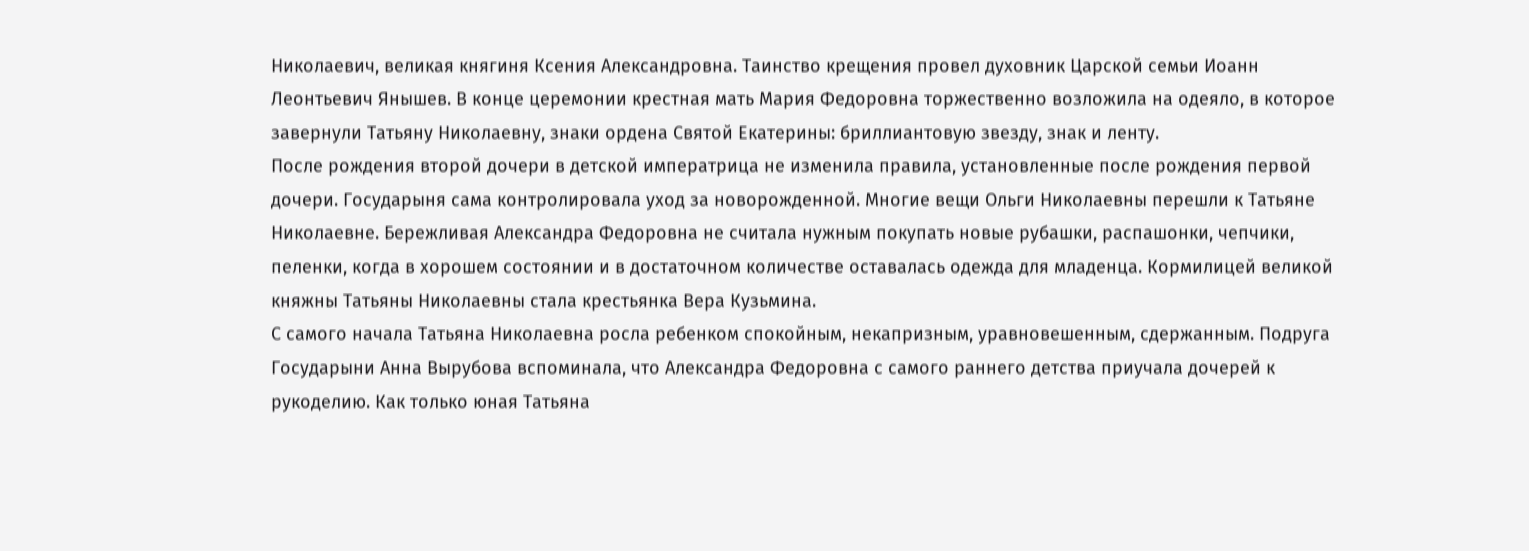Николаевич, великая княгиня Ксения Александровна. Таинство крещения провел духовник Царской семьи Иоанн Леонтьевич Янышев. В конце церемонии крестная мать Мария Федоровна торжественно возложила на одеяло, в которое завернули Татьяну Николаевну, знаки ордена Святой Екатерины: бриллиантовую звезду, знак и ленту.
После рождения второй дочери в детской императрица не изменила правила, установленные после рождения первой дочери. Государыня сама контролировала уход за новорожденной. Многие вещи Ольги Николаевны перешли к Татьяне Николаевне. Бережливая Александра Федоровна не считала нужным покупать новые рубашки, распашонки, чепчики, пеленки, когда в хорошем состоянии и в достаточном количестве оставалась одежда для младенца. Кормилицей великой княжны Татьяны Николаевны стала крестьянка Вера Кузьмина.
С самого начала Татьяна Николаевна росла ребенком спокойным, некапризным, уравновешенным, сдержанным. Подруга Государыни Анна Вырубова вспоминала, что Александра Федоровна с самого раннего детства приучала дочерей к рукоделию. Как только юная Татьяна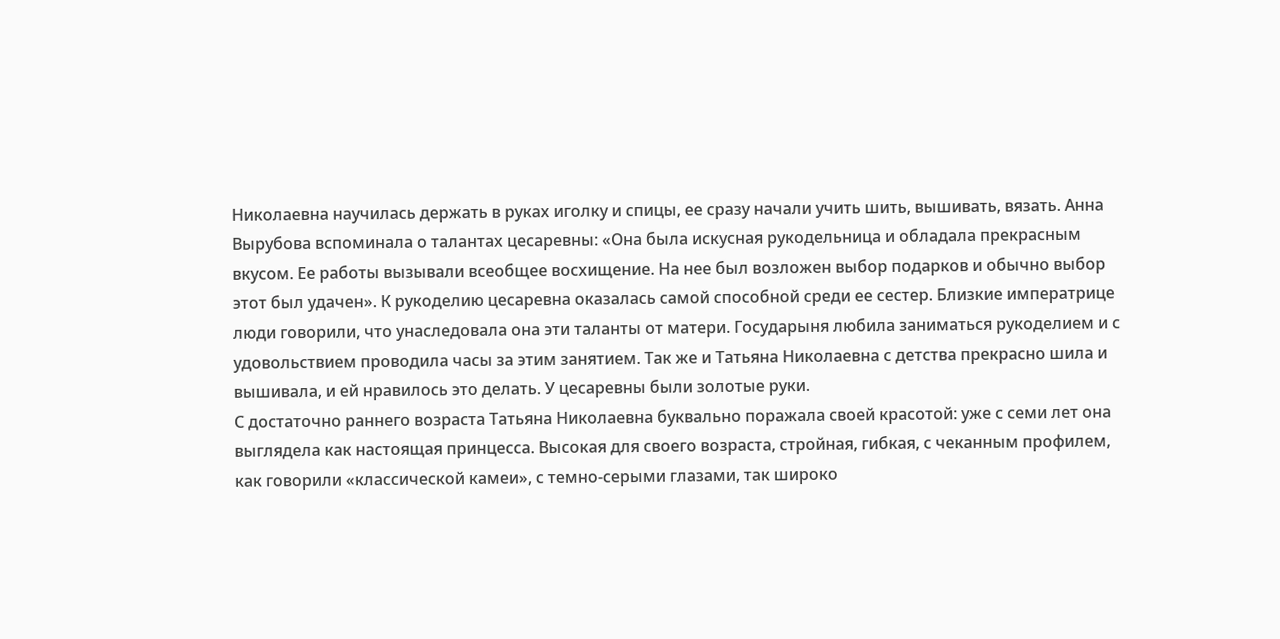Николаевна научилась держать в руках иголку и спицы, ее сразу начали учить шить, вышивать, вязать. Анна Вырубова вспоминала о талантах цесаревны: «Она была искусная рукодельница и обладала прекрасным вкусом. Ее работы вызывали всеобщее восхищение. На нее был возложен выбор подарков и обычно выбор этот был удачен». К рукоделию цесаревна оказалась самой способной среди ее сестер. Близкие императрице люди говорили, что унаследовала она эти таланты от матери. Государыня любила заниматься рукоделием и с удовольствием проводила часы за этим занятием. Так же и Татьяна Николаевна с детства прекрасно шила и вышивала, и ей нравилось это делать. У цесаревны были золотые руки.
С достаточно раннего возраста Татьяна Николаевна буквально поражала своей красотой: уже с семи лет она выглядела как настоящая принцесса. Высокая для своего возраста, стройная, гибкая, с чеканным профилем, как говорили «классической камеи», с темно-серыми глазами, так широко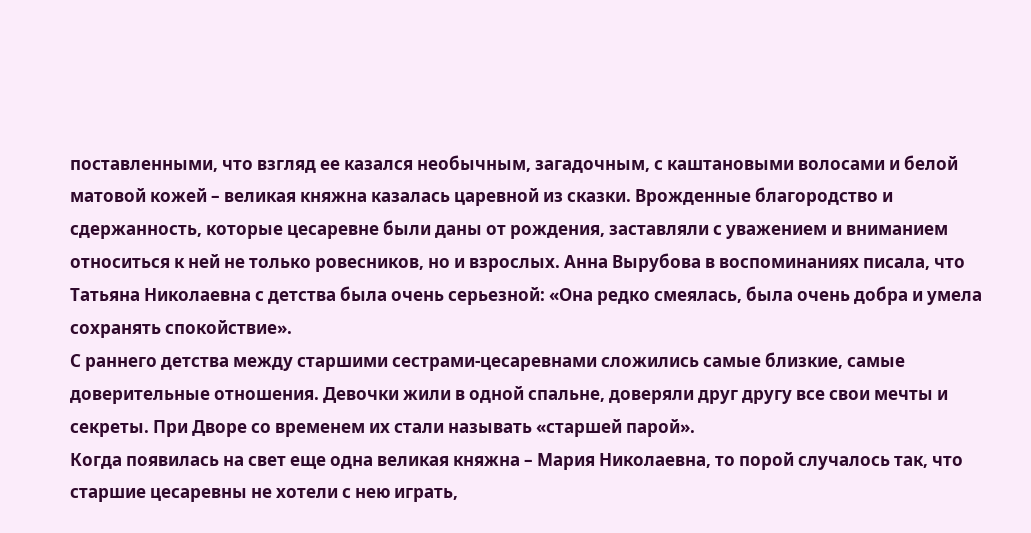поставленными, что взгляд ее казался необычным, загадочным, с каштановыми волосами и белой матовой кожей – великая княжна казалась царевной из сказки. Врожденные благородство и сдержанность, которые цесаревне были даны от рождения, заставляли с уважением и вниманием относиться к ней не только ровесников, но и взрослых. Анна Вырубова в воспоминаниях писала, что Татьяна Николаевна с детства была очень серьезной: «Она редко смеялась, была очень добра и умела сохранять спокойствие».
С раннего детства между старшими сестрами-цесаревнами сложились самые близкие, самые доверительные отношения. Девочки жили в одной спальне, доверяли друг другу все свои мечты и секреты. При Дворе со временем их стали называть «старшей парой».
Когда появилась на свет еще одна великая княжна – Мария Николаевна, то порой случалось так, что старшие цесаревны не хотели с нею играть,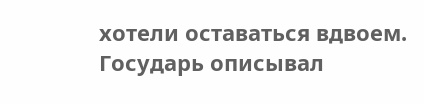хотели оставаться вдвоем. Государь описывал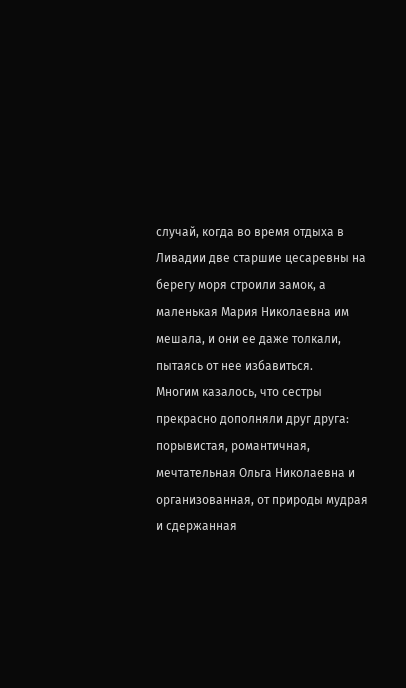случай, когда во время отдыха в Ливадии две старшие цесаревны на берегу моря строили замок, а маленькая Мария Николаевна им мешала, и они ее даже толкали, пытаясь от нее избавиться.
Многим казалось, что сестры прекрасно дополняли друг друга: порывистая, романтичная, мечтательная Ольга Николаевна и организованная, от природы мудрая и сдержанная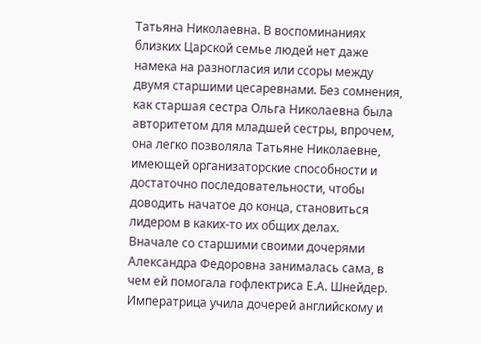Татьяна Николаевна. В воспоминаниях близких Царской семье людей нет даже намека на разногласия или ссоры между двумя старшими цесаревнами. Без сомнения, как старшая сестра Ольга Николаевна была авторитетом для младшей сестры, впрочем, она легко позволяла Татьяне Николаевне, имеющей организаторские способности и достаточно последовательности, чтобы доводить начатое до конца, становиться лидером в каких-то их общих делах.
Вначале со старшими своими дочерями Александра Федоровна занималась сама, в чем ей помогала гофлектриса Е.А. Шнейдер. Императрица учила дочерей английскому и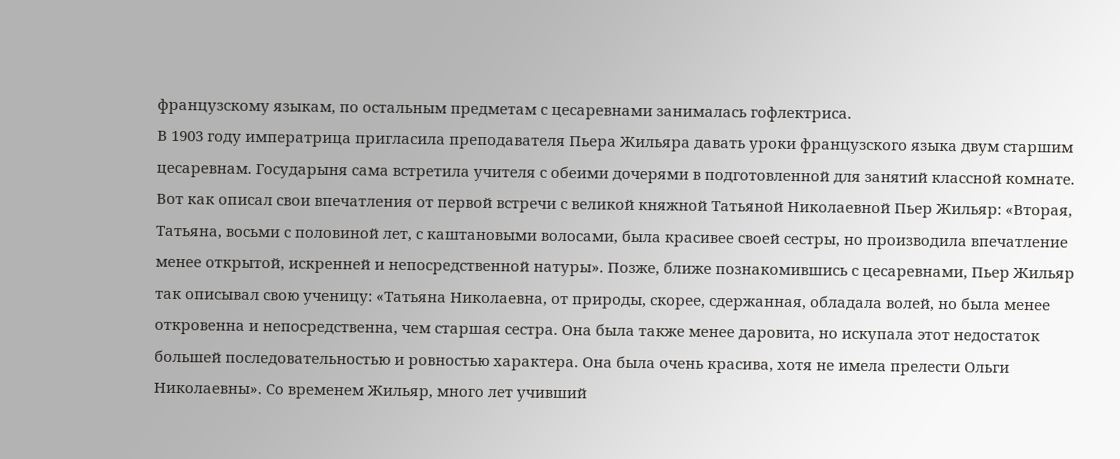французскому языкам, по остальным предметам с цесаревнами занималась гофлектриса.
В 1903 году императрица пригласила преподавателя Пьера Жильяра давать уроки французского языка двум старшим цесаревнам. Государыня сама встретила учителя с обеими дочерями в подготовленной для занятий классной комнате. Вот как описал свои впечатления от первой встречи с великой княжной Татьяной Николаевной Пьер Жильяр: «Вторая, Татьяна, восьми с половиной лет, с каштановыми волосами, была красивее своей сестры, но производила впечатление менее открытой, искренней и непосредственной натуры». Позже, ближе познакомившись с цесаревнами, Пьер Жильяр так описывал свою ученицу: «Татьяна Николаевна, от природы, скорее, сдержанная, обладала волей, но была менее откровенна и непосредственна, чем старшая сестра. Она была также менее даровита, но искупала этот недостаток большей последовательностью и ровностью характера. Она была очень красива, хотя не имела прелести Ольги Николаевны». Со временем Жильяр, много лет учивший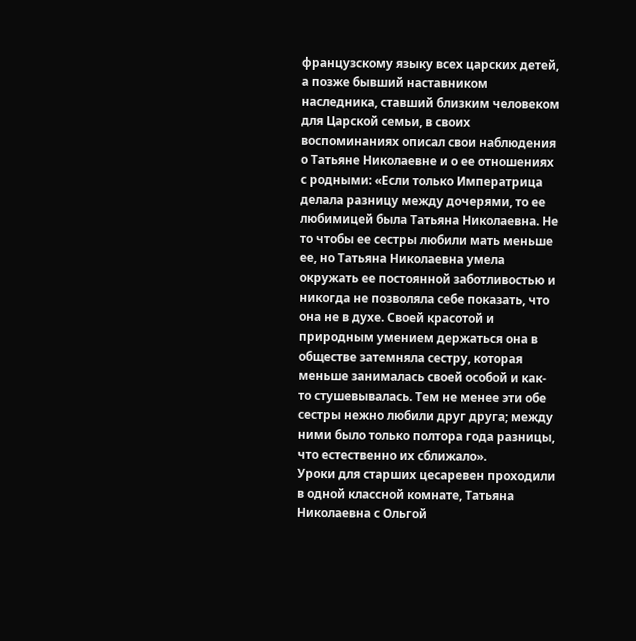французскому языку всех царских детей, а позже бывший наставником наследника, ставший близким человеком для Царской семьи, в своих воспоминаниях описал свои наблюдения о Татьяне Николаевне и о ее отношениях с родными: «Если только Императрица делала разницу между дочерями, то ее любимицей была Татьяна Николаевна. Не то чтобы ее сестры любили мать меньше ее, но Татьяна Николаевна умела окружать ее постоянной заботливостью и никогда не позволяла себе показать, что она не в духе. Своей красотой и природным умением держаться она в обществе затемняла сестру, которая меньше занималась своей особой и как-то стушевывалась. Тем не менее эти обе сестры нежно любили друг друга; между ними было только полтора года разницы, что естественно их сближало».
Уроки для старших цесаревен проходили в одной классной комнате, Татьяна Николаевна с Ольгой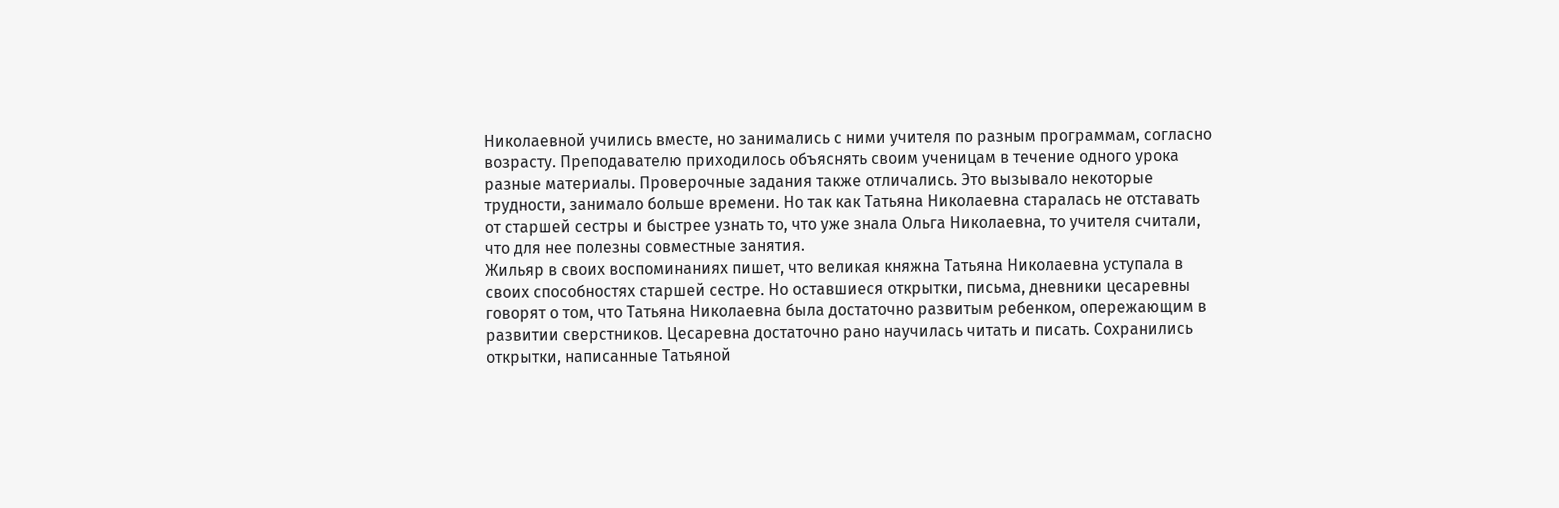Николаевной учились вместе, но занимались с ними учителя по разным программам, согласно возрасту. Преподавателю приходилось объяснять своим ученицам в течение одного урока разные материалы. Проверочные задания также отличались. Это вызывало некоторые трудности, занимало больше времени. Но так как Татьяна Николаевна старалась не отставать от старшей сестры и быстрее узнать то, что уже знала Ольга Николаевна, то учителя считали, что для нее полезны совместные занятия.
Жильяр в своих воспоминаниях пишет, что великая княжна Татьяна Николаевна уступала в своих способностях старшей сестре. Но оставшиеся открытки, письма, дневники цесаревны говорят о том, что Татьяна Николаевна была достаточно развитым ребенком, опережающим в развитии сверстников. Цесаревна достаточно рано научилась читать и писать. Сохранились открытки, написанные Татьяной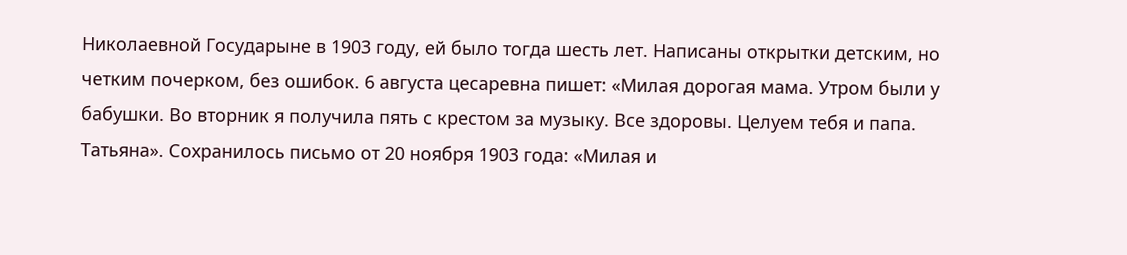Николаевной Государыне в 1903 году, ей было тогда шесть лет. Написаны открытки детским, но четким почерком, без ошибок. 6 августа цесаревна пишет: «Милая дорогая мама. Утром были у бабушки. Во вторник я получила пять с крестом за музыку. Все здоровы. Целуем тебя и папа. Татьяна». Сохранилось письмо от 20 ноября 1903 года: «Милая и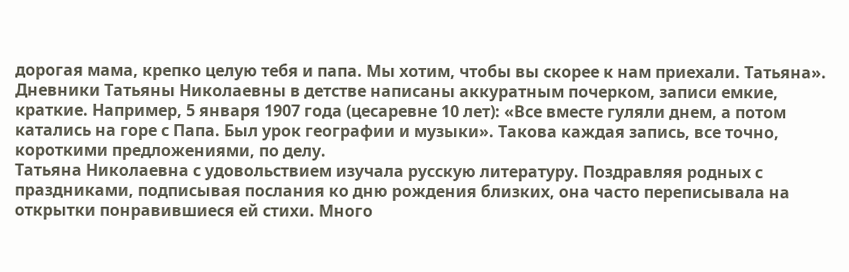дорогая мама, крепко целую тебя и папа. Мы хотим, чтобы вы скорее к нам приехали. Татьяна».
Дневники Татьяны Николаевны в детстве написаны аккуратным почерком, записи емкие, краткие. Например, 5 января 1907 года (цесаревне 10 лет): «Все вместе гуляли днем, а потом катались на горе с Папа. Был урок географии и музыки». Такова каждая запись, все точно, короткими предложениями, по делу.
Татьяна Николаевна с удовольствием изучала русскую литературу. Поздравляя родных с праздниками, подписывая послания ко дню рождения близких, она часто переписывала на открытки понравившиеся ей стихи. Много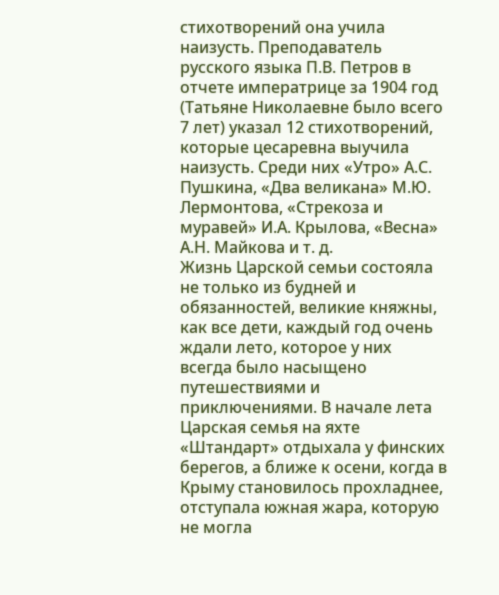стихотворений она учила наизусть. Преподаватель русского языка П.В. Петров в отчете императрице за 1904 год (Татьяне Николаевне было всего 7 лет) указал 12 стихотворений, которые цесаревна выучила наизусть. Среди них «Утро» А.С. Пушкина, «Два великана» М.Ю. Лермонтова, «Стрекоза и муравей» И.А. Крылова, «Весна» А.Н. Майкова и т. д.
Жизнь Царской семьи состояла не только из будней и обязанностей, великие княжны, как все дети, каждый год очень ждали лето, которое у них всегда было насыщено путешествиями и приключениями. В начале лета Царская семья на яхте «Штандарт» отдыхала у финских берегов, а ближе к осени, когда в Крыму становилось прохладнее, отступала южная жара, которую не могла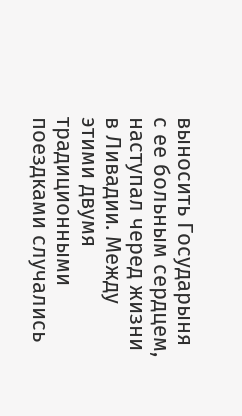выносить Государыня с ее больным сердцем, наступал черед жизни в Ливадии. Между этими двумя традиционными поездками случались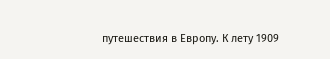путешествия в Европу. К лету 1909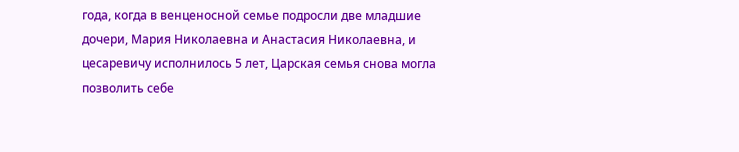года, когда в венценосной семье подросли две младшие дочери, Мария Николаевна и Анастасия Николаевна, и цесаревичу исполнилось 5 лет, Царская семья снова могла позволить себе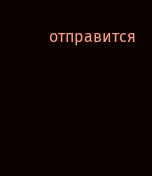отправится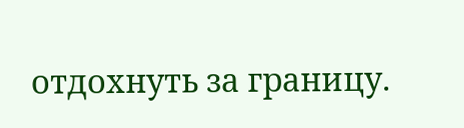отдохнуть за границу.